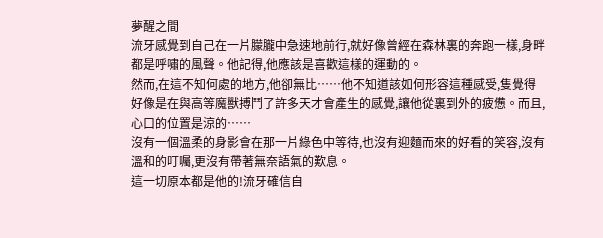夢醒之間
流牙感覺到自己在一片朦朧中急速地前行,就好像曾經在森林裏的奔跑一樣,身畔都是呼嘯的風聲。他記得,他應該是喜歡這樣的運動的。
然而,在這不知何處的地方,他卻無比……他不知道該如何形容這種感受,隻覺得好像是在與高等魔獸搏鬥了許多天才會產生的感覺,讓他從裏到外的疲憊。而且,心口的位置是涼的……
沒有一個溫柔的身影會在那一片綠色中等待,也沒有迎麵而來的好看的笑容,沒有溫和的叮囑,更沒有帶著無奈語氣的歎息。
這一切原本都是他的!流牙確信自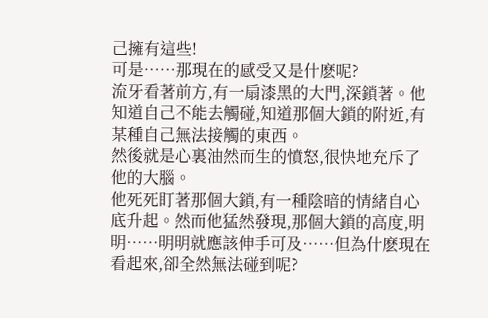己擁有這些!
可是……那現在的感受又是什麽呢?
流牙看著前方,有一扇漆黑的大門,深鎖著。他知道自己不能去觸碰,知道那個大鎖的附近,有某種自己無法接觸的東西。
然後就是心裏油然而生的憤怒,很快地充斥了他的大腦。
他死死盯著那個大鎖,有一種陰暗的情緒自心底升起。然而他猛然發現,那個大鎖的高度,明明……明明就應該伸手可及……但為什麽現在看起來,卻全然無法碰到呢?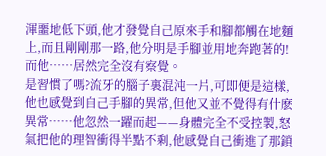渾噩地低下頭,他才發覺自己原來手和腳都觸在地麵上,而且剛剛那一路,他分明是手腳並用地奔跑著的!而他……居然完全沒有察覺。
是習慣了嗎?流牙的腦子裏混沌一片,可即便是這樣,他也感覺到自己手腳的異常,但他又並不覺得有什麽異常……他忽然一躍而起——身體完全不受控製,怒氣把他的理智衝得半點不剩,他感覺自己衝進了那鎖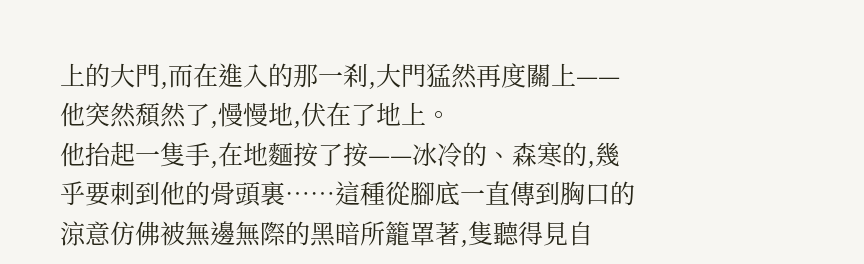上的大門,而在進入的那一刹,大門猛然再度關上——
他突然頹然了,慢慢地,伏在了地上。
他抬起一隻手,在地麵按了按——冰冷的、森寒的,幾乎要刺到他的骨頭裏……這種從腳底一直傳到胸口的涼意仿佛被無邊無際的黑暗所籠罩著,隻聽得見自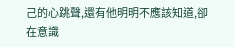己的心跳聲,還有他明明不應該知道,卻在意識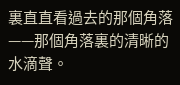裏直直看過去的那個角落——那個角落裏的清晰的水滴聲。